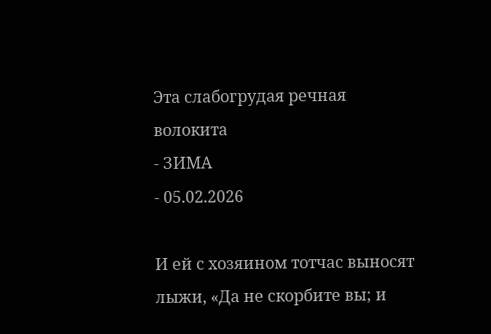Эта слабогрудая речная волокита
- ЗИМА
- 05.02.2026

И ей с хозяином тотчас выносят лыжи, «Да не скорбите вы; и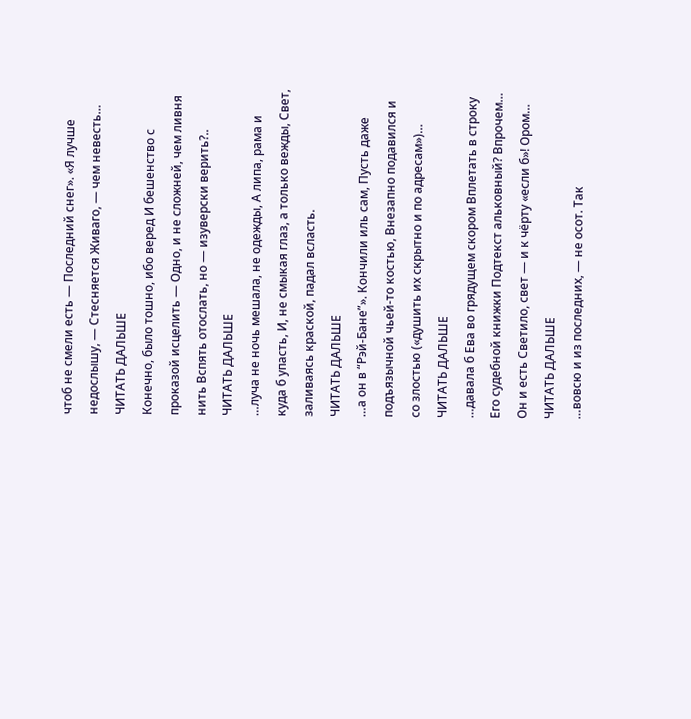чтоб не смели есть — Последний снег». «Я лучше недослышу, — Стесняется Живаго, — чем невесть…
ЧИТАТЬ ДАЛЬШЕ
Конечно, было тошно, ибо веред И бешенство с проказой исцелить — Одно, и не сложней, чем ливня нить Вспять отослать, но — изуверски верить?..
ЧИТАТЬ ДАЛЬШЕ
…луча не ночь мешала, не одежды, А липа, рама и куда б упасть, И, не смыкая глаз, а только вежды, Свет, заливаясь краской, падал всласть.
ЧИТАТЬ ДАЛЬШЕ
…а он в “Рэй-Бане”». Кончили иль сам, Пусть даже подъязычной чьей-то костью, Внезапно подавился и со злостью («душить их скрытно и по адресам»)…
ЧИТАТЬ ДАЛЬШЕ
…давала б Ева во грядущем скором Вплетать в строку Его судебной книжки Подтекст альковный? Впрочем… Он и есть Светило, свет — и к чёрту «если б»! Ором…
ЧИТАТЬ ДАЛЬШЕ
…вовсю и из последних, — не осот. Так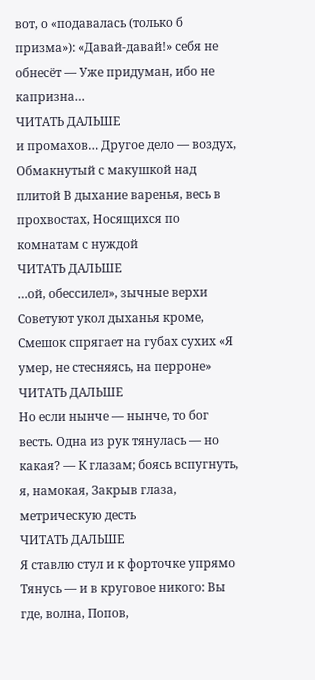вот, о «подавалась (только б призма»): «Давай-давай!» себя не обнесёт — Уже придуман, ибо не капризна…
ЧИТАТЬ ДАЛЬШЕ
и промахов… Другое дело — воздух, Обмакнутый с макушкой над плитой В дыхание варенья, весь в прохвостах, Носящихся по комнатам с нуждой
ЧИТАТЬ ДАЛЬШЕ
…ой, обессилел», зычные верхи Советуют укол дыханья кроме, Смешок спрягает на губах сухих «Я умер, не стесняясь, на перроне»
ЧИТАТЬ ДАЛЬШЕ
Но если нынче — нынче, то бог весть. Одна из рук тянулась — но какая? — К глазам; боясь вспугнуть, я, намокая, Закрыв глаза, метрическую десть
ЧИТАТЬ ДАЛЬШЕ
Я ставлю стул и к форточке упрямо Тянусь — и в круговое никого: Вы где, волна, Попов,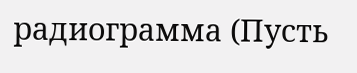радиограмма (Пусть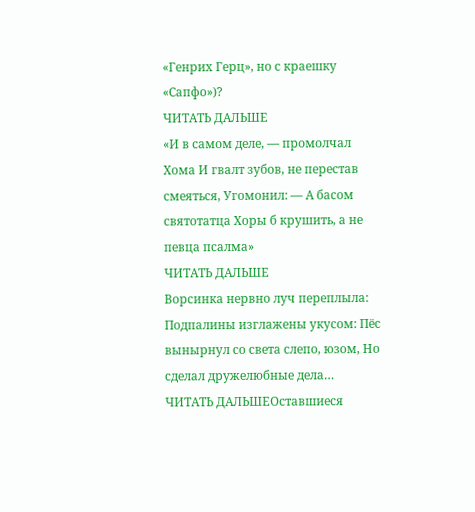«Генрих Герц», но с краешку «Сапфо»)?
ЧИТАТЬ ДАЛЬШЕ
«И в самом деле, — промолчал Хома И гвалт зубов, не перестав смеяться, Угомонил: — А басом святотатца Хоры б крушить, а не певца псалма»
ЧИТАТЬ ДАЛЬШЕ
Ворсинка нервно луч переплыла: Подпалины изглажены укусом: Пёс вынырнул со света слепо, юзом, Но сделал дружелюбные дела…
ЧИТАТЬ ДАЛЬШЕОставшиеся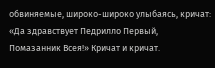обвиняемые, широко-широко улыбаясь, кричат: «Да здравствует Педрилло Первый, Помазанник Всея!» Кричат и кричат.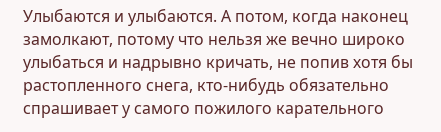Улыбаются и улыбаются. А потом, когда наконец замолкают, потому что нельзя же вечно широко улыбаться и надрывно кричать, не попив хотя бы растопленного снега, кто-нибудь обязательно спрашивает у самого пожилого карательного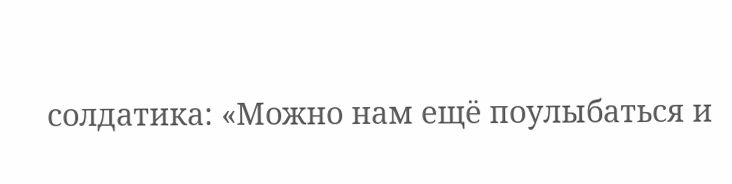солдатика: «Можно нам ещё поулыбаться и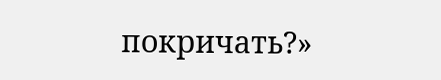покричать?»